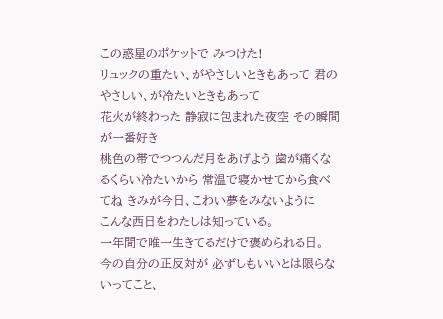この惑星のポケットで みつけた!
リュックの重たい、がやさしいときもあって 君のやさしい、が冷たいときもあって
花火が終わった 静寂に包まれた夜空 その瞬間が一番好き
桃色の帯でつつんだ月をあげよう 歯が痛くなるくらい冷たいから 常温で寝かせてから食べてね きみが今日、こわい夢をみないように
こんな西日をわたしは知っている。
一年間で唯一生きてるだけで褒められる日。
今の自分の正反対が 必ずしもいいとは限らないってこと、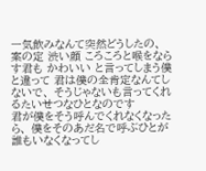一気飲みなんて突然どうしたの、 案の定 渋い顔 ころころと喉をならす君も かわいい と言ってしまう僕と違って 君は僕の全肯定なんてしないで、 そうじゃないも言ってくれるたいせつなひとなのです
君が僕をそう呼んでくれなくなったら、 僕をそのあだ名で呼ぶひとが誰もいなくなってし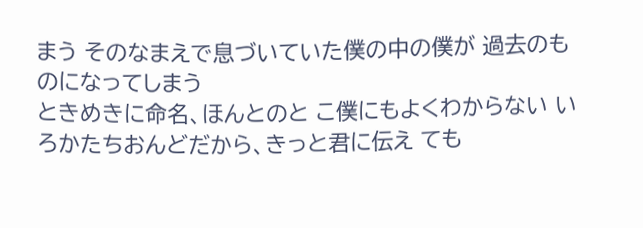まう そのなまえで息づいていた僕の中の僕が 過去のものになってしまう
ときめきに命名、ほんとのと こ僕にもよくわからない い ろかたちおんどだから、きっと君に伝え ても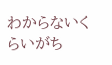わからないくらいがち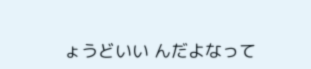ょうどいい んだよなって